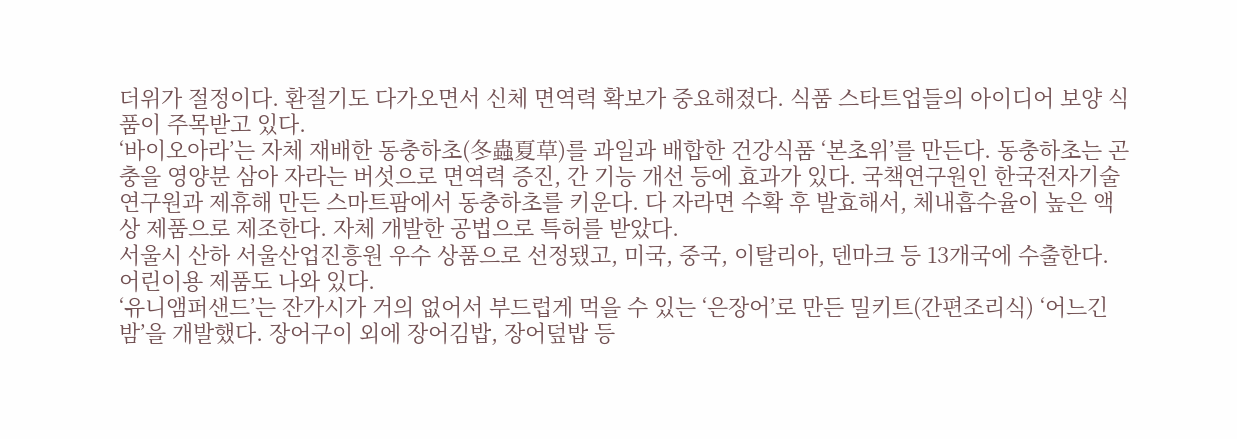더위가 절정이다. 환절기도 다가오면서 신체 면역력 확보가 중요해졌다. 식품 스타트업들의 아이디어 보양 식품이 주목받고 있다.
‘바이오아라’는 자체 재배한 동충하초(冬蟲夏草)를 과일과 배합한 건강식품 ‘본초위’를 만든다. 동충하초는 곤충을 영양분 삼아 자라는 버섯으로 면역력 증진, 간 기능 개선 등에 효과가 있다. 국책연구원인 한국전자기술연구원과 제휴해 만든 스마트팜에서 동충하초를 키운다. 다 자라면 수확 후 발효해서, 체내흡수율이 높은 액상 제품으로 제조한다. 자체 개발한 공법으로 특허를 받았다.
서울시 산하 서울산업진흥원 우수 상품으로 선정됐고, 미국, 중국, 이탈리아, 덴마크 등 13개국에 수출한다. 어린이용 제품도 나와 있다.
‘유니앰퍼샌드’는 잔가시가 거의 없어서 부드럽게 먹을 수 있는 ‘은장어’로 만든 밀키트(간편조리식) ‘어느긴밤’을 개발했다. 장어구이 외에 장어김밥, 장어덮밥 등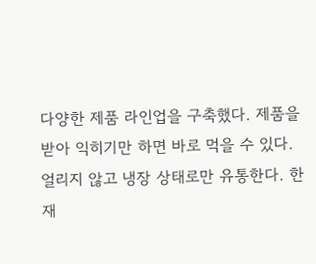다양한 제품 라인업을 구축했다. 제품을 받아 익히기만 하면 바로 먹을 수 있다.
얼리지 않고 냉장 상태로만 유통한다. 한재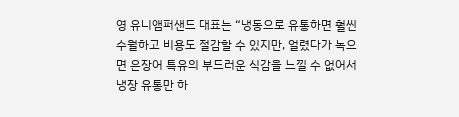영 유니앰퍼샌드 대표는 “냉동으로 유통하면 훨씬 수월하고 비용도 절감할 수 있지만, 얼렸다가 녹으면 은장어 특유의 부드러운 식감을 느낄 수 없어서 냉장 유통만 하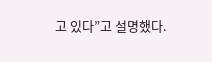고 있다”고 설명했다.